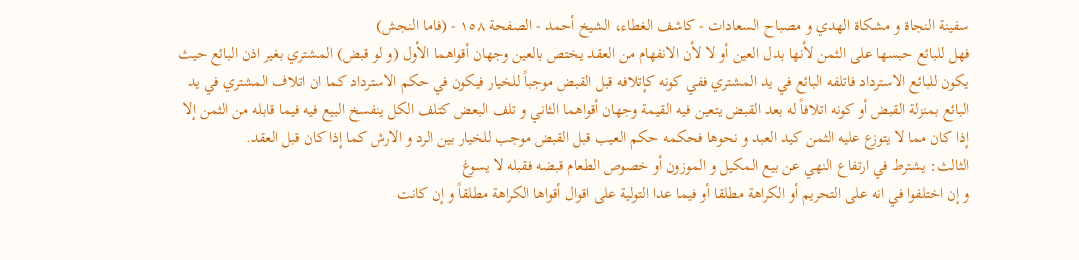سفينة النجاة و مشكاة الهدي و مصباح السعادات - كاشف الغطاء، الشيخ أحمد - الصفحة ١٥٨ - (فاما النجش)
فهل للبائع حبسها على الثمن لأنها بدل العين أو لا لأن الانفهام من العقد يختص بالعين وجهان أقواهما الأول (و لو قبض) المشتري بغير اذن البائع حيث يكون للبائع الاسترداد فاتلفه البائع في يد المشتري ففي كونه كإتلافه قبل القبض موجباً للخيار فيكون في حكم الاسترداد كما ان اتلاف المشتري في يد البائع بمنزلة القبض أو كونه اتلافاً له بعد القبض يتعين فيه القيمة وجهان أقواهما الثاني و تلف البعض كتلف الكل ينفسخ البيع فيه فيما قابله من الثمن إلا إذا كان مما لا يتوزع عليه الثمن كيد العبد و نحوها فحكمه حكم العيب قبل القبض موجب للخيار بين الرد و الارش كما إذا كان قبل العقد.
الثالث: يشترط في ارتفاع النهي عن بيع المكيل و الموزون أو خصوص الطعام قبضه فقبله لا يسوغ
و إن اختلفوا في انه على التحريم أو الكراهة مطلقا أو فيما عدا التولية على اقوال أقواها الكراهة مطلقاً و إن كانت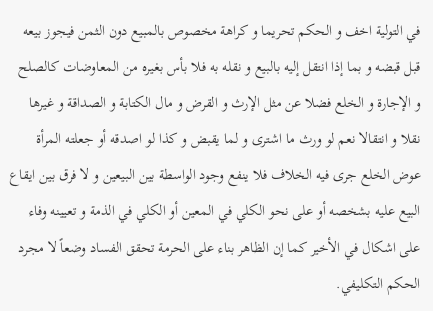في التولية اخف و الحكم تحريما و كراهة مخصوص بالمبيع دون الثمن فيجوز بيعه قبل قبضه و بما إذا انتقل إليه بالبيع و نقله به فلا بأس بغيره من المعاوضات كالصلح و الإجارة و الخلع فضلا عن مثل الإرث و القرض و مال الكتابة و الصداقة و غيرها نقلا و انتقالا نعم لو ورث ما اشترى و لما يقبض و كذا لو اصدقه أو جعلته المرأة عوض الخلع جرى فيه الخلاف فلا ينفع وجود الواسطة بين البيعين و لا فرق بين ايقاع البيع عليه بشخصه أو على نحو الكلي في المعين أو الكلي في الذمة و تعيينه وفاء على اشكال في الأخير كما إن الظاهر بناء على الحرمة تحقق الفساد وضعاً لا مجرد الحكم التكليفي.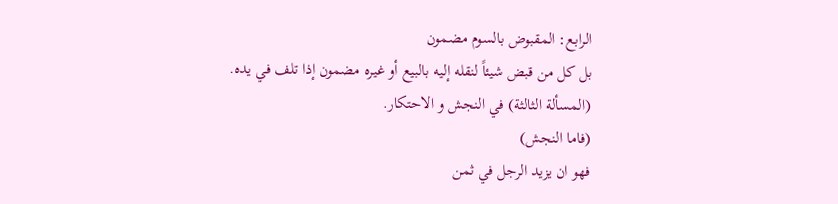الرابع: المقبوض بالسوم مضمون
بل كل من قبض شيئاً لنقله إليه بالبيع أو غيره مضمون إذا تلف في يده.
(المسألة الثالثة) في النجش و الاحتكار.
(فاما النجش)
فهو ان يزيد الرجل في ثمن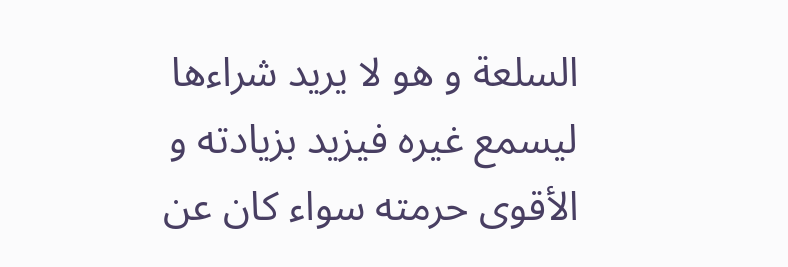السلعة و هو لا يريد شراءها ليسمع غيره فيزيد بزيادته و الأقوى حرمته سواء كان عن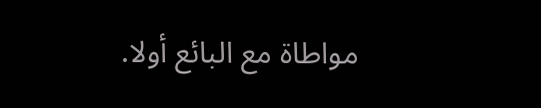مواطاة مع البائع أولا.